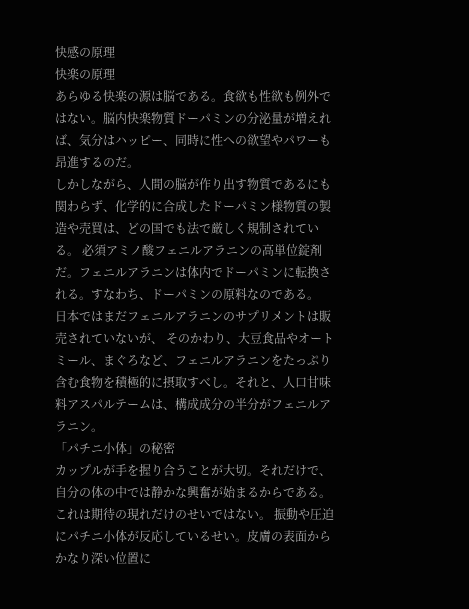快感の原理
快楽の原理
あらゆる快楽の源は脳である。食欲も性欲も例外ではない。脳内快楽物質ドーパミンの分泌量が増えれば、気分はハッピー、同時に性への欲望やパワーも昂進するのだ。
しかしながら、人間の脳が作り出す物質であるにも関わらず、化学的に合成したドーパミン様物質の製造や売買は、どの国でも法で厳しく規制されている。 必須アミノ酸フェニルアラニンの高単位錠剤だ。フェニルアラニンは体内でドーパミンに転換される。すなわち、ドーパミンの原料なのである。
日本ではまだフェニルアラニンのサプリメントは販売されていないが、 そのかわり、大豆食品やオートミール、まぐろなど、フェニルアラニンをたっぷり含む食物を積極的に摂取すべし。それと、人口甘味料アスパルテームは、構成成分の半分がフェニルアラニン。
「パチニ小体」の秘密
カップルが手を握り合うことが大切。それだけで、自分の体の中では静かな興奮が始まるからである。 これは期待の現れだけのせいではない。 振動や圧迫にパチニ小体が反応しているせい。皮膚の表面からかなり深い位置に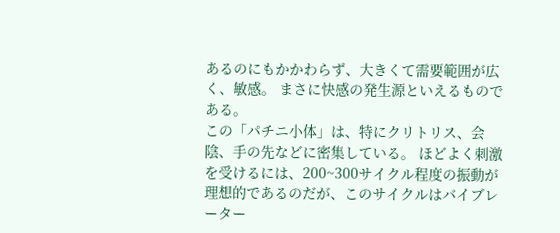あるのにもかかわらず、大きくて需要範囲が広く、敏感。 まさに快感の発生源といえるものである。
この「パチニ小体」は、特にクリトリス、会陰、手の先などに密集している。 ほどよく刺激を受けるには、200~300サイクル程度の振動が理想的であるのだが、このサイクルはバイブレーター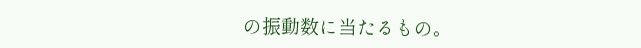の振動数に当たるもの。